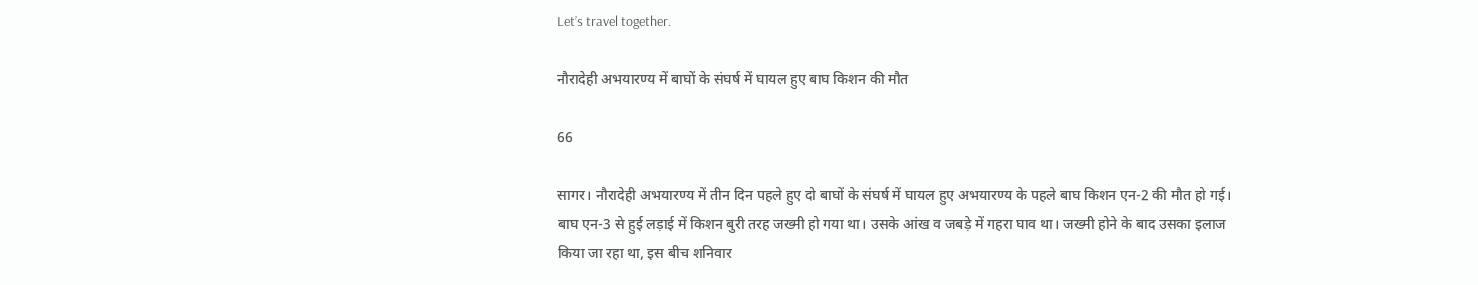Let’s travel together.

नौरादेही अभयारण्य में बाघों के संघर्ष में घायल हुए बाघ किशन की मौत

66

सागर। नौरादेही अभयारण्य में तीन दिन पहले हुए दो बाघों के संघर्ष में घायल हुए अभयारण्य के पहले बाघ किशन एन-2 की मौत हो गई। बाघ एन-3 से हुई लड़ाई में किशन बुरी तरह जख्मी हो गया था। उसके आंख व जबड़े में गहरा घाव था। जख्मी होने के बाद उसका इलाज किया जा रहा था, इस बीच शनिवार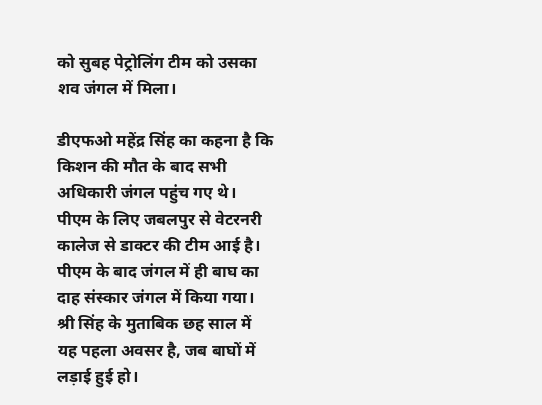को सुबह पेट्रोलिंग टीम को उसका शव जंगल में मिला।

डीएफओ महेंद्र सिंह का कहना है कि किशन की मौत के बाद सभी अधिकारी जंगल पहुंच गए थे। पीएम के लिए जबलपुर से वेटरनरी कालेज से डाक्टर की टीम आई है। पीएम के बाद जंगल में ही बाघ का दाह संस्कार जंगल में किया गया। श्री सिंह के मुताबिक छह साल में यह पहला अवसर है, जब बाघों में लड़ाई हुई हो।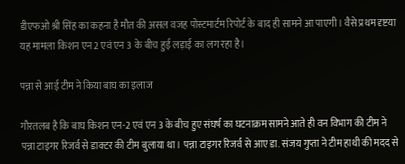डीएफओ श्री सिंह का कहना है मौत की असल वजह पोस्टमार्टम रिपोर्ट के बाद ही सामने आ पाएगी। वैसे प्रथम दृष्टया यह मामला किशन एन 2 एवं एन 3 के बीच हुई लड़ाई का लग रहा है।

पन्ना से आई टीम ने किया बाघ का इलाज

गौरतलब है कि बाघ किशन एन-2 एवं एन 3 के बीच हुए संघर्ष का घटनाक्रम सामने आते ही वन विभाग की टीम ने पन्ना टाइगर रिजर्व से डाक्टर की टीम बुलाया था। पन्ना टाइगर रिजर्व से आए डा. संजय गुप्ता ने टीम हाथी की मदद से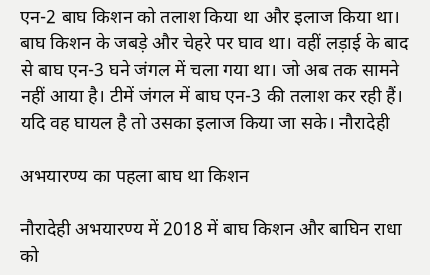एन-2 बाघ किशन को तलाश किया था और इलाज किया था। बाघ किशन के जबड़े और चेहरे पर घाव था। वहीं लड़ाई के बाद से बाघ एन-3 घने जंगल में चला गया था। जो अब तक सामने नहीं आया है। टीमें जंगल में बाघ एन-3 की तलाश कर रही हैं। यदि वह घायल है तो उसका इलाज किया जा सके। नौरादेही

अभयारण्य का पहला बाघ था किशन

नौरादेही अभयारण्य में 2018 में बाघ किशन और बाघिन राधा को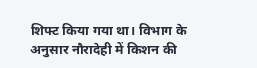शिफ्ट किया गया था। विभाग के अनुसार नौरादेही में किशन की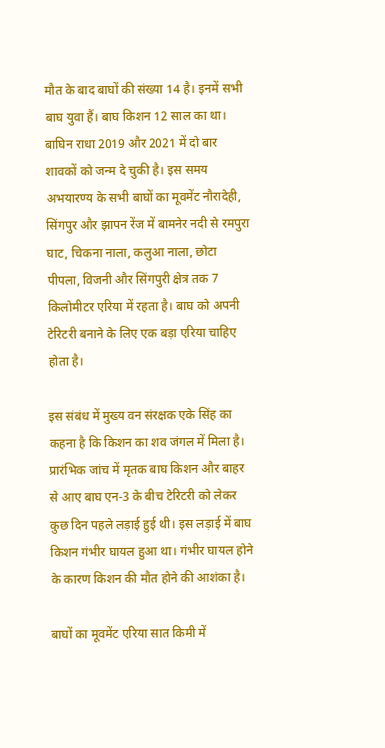मौत के बाद बाघों की संख्या 14 है। इनमें सभी बाघ युवा हैं। बाघ किशन 12 साल का था। बाघिन राधा 2019 और 2021 में दो बार शावकों को जन्म दे चुकी है। इस समय अभयारण्य के सभी बाघों का मूवमेंट नौरादेही, सिंगपुर और झापन रेंज में बामनेर नदी से रमपुरा घाट, चिकना नाला, कलुआ नाला, छोटा पीपला, विजनी और सिंगपुरी क्षेत्र तक 7 किलोमीटर एरिया में रहता है। बाघ को अपनी टेरिटरी बनाने के लिए एक बड़ा एरिया चाहिए होता है।

इस संबंध में मुख्य वन संरक्षक एके सिंह का कहना है कि किशन का शव जंगल में मिला है। प्रारंभिक जांच में मृतक बाघ किशन और बाहर से आए बाघ एन-3 के बीच टेरिटरी को लेकर कुछ दिन पहले लड़ाई हुई थी। इस लड़ाई में बाघ किशन गंभीर घायल हुआ था। गंभीर घायल होने के कारण किशन की मौत होने की आशंका है।

बाघों का मूवमेंट एरिया सात किमी में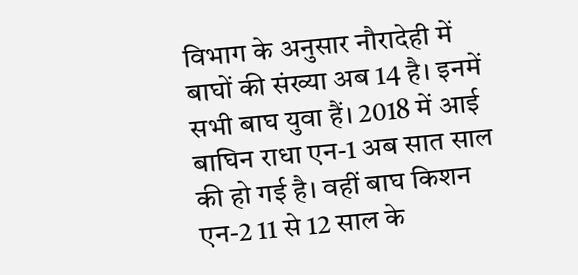विभाग के अनुसार नौरादेही में बाघों की संख्या अब 14 है। इनमें सभी बाघ युवा हैं। 2018 में आई बाघिन राधा एन-1 अब सात साल की हो गई है। वहीं बाघ किशन एन-2 11 से 12 साल के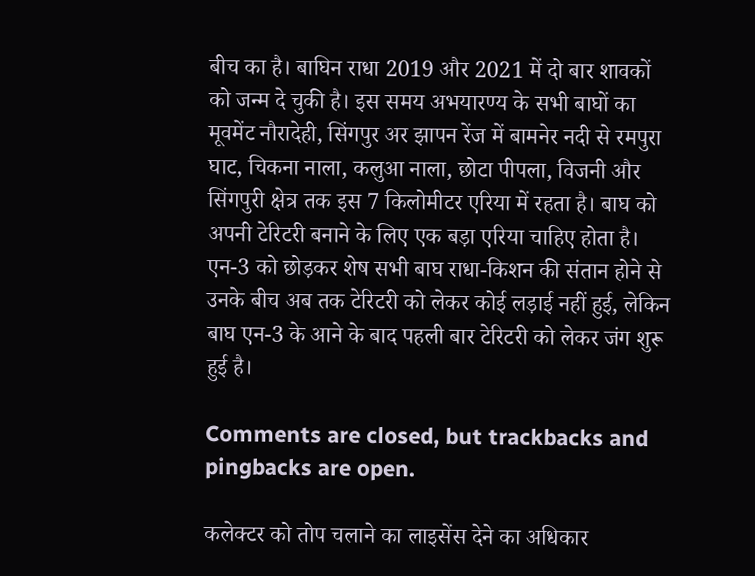बीच का है। बाघिन राधा 2019 और 2021 में दो बार शावकों को जन्म दे चुकी है। इस समय अभयारण्य के सभी बाघों का मूवमेंट नौरादेही, सिंगपुर अर झापन रेंज में बामनेर नदी से रमपुरा घाट, चिकना नाला, कलुआ नाला, छोटा पीपला, विजनी और सिंगपुरी क्षेत्र तक इस 7 किलोमीटर एरिया में रहता है। बाघ को अपनी टेरिटरी बनाने के लिए एक बड़ा एरिया चाहिए होता है। एन-3 को छोड़कर शेष सभी बाघ राधा-किशन की संतान होने से उनके बीच अब तक टेरिटरी को लेकर कोई लड़ाई नहीं हुई, लेकिन बाघ एन-3 के आने के बाद पहली बार टेरिटरी को लेकर जंग शुरू हुई है।

Comments are closed, but trackbacks and pingbacks are open.

कलेक्टर को तोप चलाने का लाइसेंस देने का अधिकार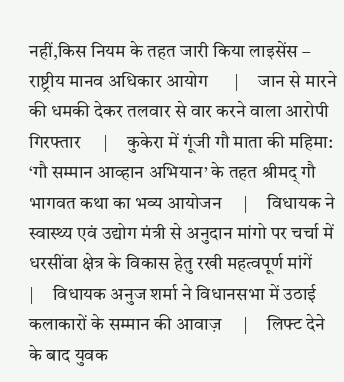नहीं,किस नियम के तहत जारी किया लाइसेंस – राष्ट्रीय मानव अधिकार आयोग      |     जान से मारने की धमकी देकर तलवार से वार करने वाला आरोपी गिरफ्तार     |     कुकेरा में गूंजी गौ माता की महिमा: ‘गौ सम्मान आव्हान अभियान’ के तहत श्रीमद् गौ भागवत कथा का भव्य आयोजन     |     विधायक ने स्वास्थ्य एवं उद्योग मंत्री से अनुदान मांगो पर चर्चा में धरसींवा क्षेत्र के विकास हेतु रखी महत्वपूर्ण मांगें     |     विधायक अनुज शर्मा ने विधानसभा में उठाई कलाकारों के सम्मान की आवाज़     |     लिफ्ट देने के बाद युवक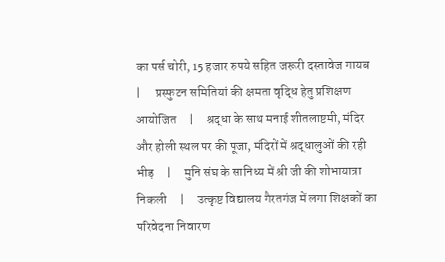का पर्स चोरी, 15 हजार रुपये सहित जरूरी दस्तावेज गायब     |      प्रस्फुटन समितियां की क्षमता वृद्धि हेतु प्रशिक्षण आयोजित     |     श्रद्धा के साथ मनाई शीतलाष्टमी, मंदिर और होली स्थल पर की पूजा, मंदिरों में श्रद्धालुओं की रही भीड़     |     मुनि संघ के सानिध्य में श्री जी की शोभायात्रा निकली     |     उत्कृष्ट विद्यालय गैरतगंज में लगा शिक्षकों का परिवेदना निवारण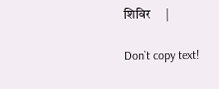शिविर     |

Don`t copy text!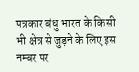पत्रकार बंधु भारत के किसी भी क्षेत्र से जुड़ने के लिए इस नम्बर पर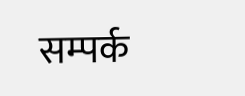सम्पर्क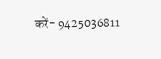करें- 9425036811